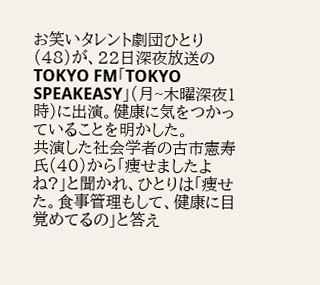お笑いタレント劇団ひとり(48)が、22日深夜放送のTOKYO FM「TOKYO SPEAKEASY」(月~木曜深夜1時)に出演。健康に気をつかっていることを明かした。
共演した社会学者の古市憲寿氏(40)から「痩せましたよね?」と聞かれ、ひとりは「痩せた。食事管理もして、健康に目覚めてるの」と答え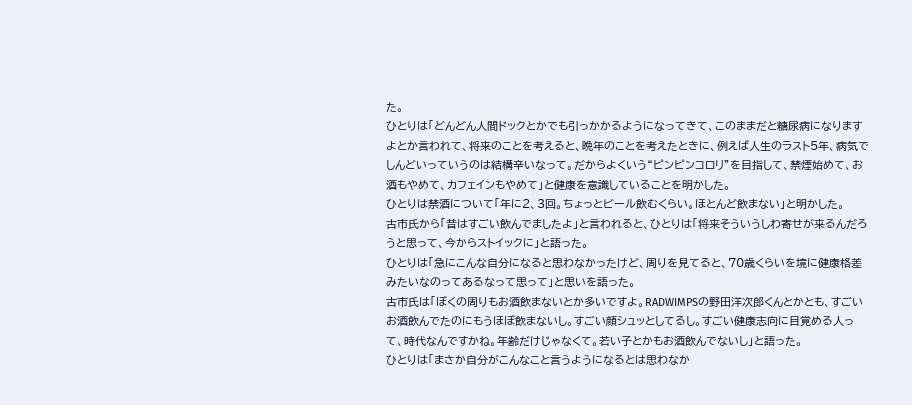た。
ひとりは「どんどん人間ドックとかでも引っかかるようになってきて、このままだと糖尿病になりますよとか言われて、将来のことを考えると、晩年のことを考えたときに、例えば人生のラスト5年、病気でしんどいっていうのは結構辛いなって。だからよくいう“ピンピンコロリ”を目指して、禁煙始めて、お酒もやめて、カフェインもやめて」と健康を意識していることを明かした。
ひとりは禁酒について「年に2、3回。ちょっとビール飲むくらい。ほとんど飲まない」と明かした。
古市氏から「昔はすごい飲んでましたよ」と言われると、ひとりは「将来そういうしわ寄せが来るんだろうと思って、今からストイックに」と語った。
ひとりは「急にこんな自分になると思わなかったけど、周りを見てると、70歳くらいを境に健康格差みたいなのってあるなって思って」と思いを語った。
古市氏は「ぼくの周りもお酒飲まないとか多いですよ。RADWIMPSの野田洋次郎くんとかとも、すごいお酒飲んでたのにもうほぼ飲まないし。すごい顔シュッとしてるし。すごい健康志向に目覚める人って、時代なんですかね。年齢だけじゃなくて。若い子とかもお酒飲んでないし」と語った。
ひとりは「まさか自分がこんなこと言うようになるとは思わなか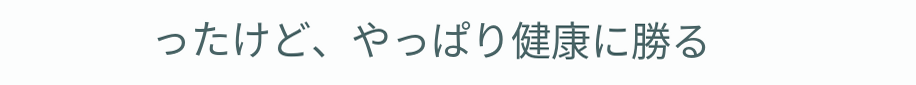ったけど、やっぱり健康に勝る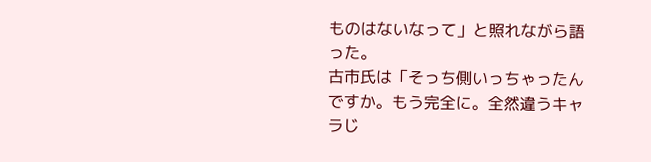ものはないなって」と照れながら語った。
古市氏は「そっち側いっちゃったんですか。もう完全に。全然違うキャラじ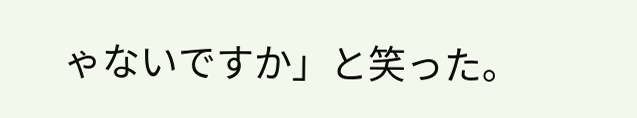ゃないですか」と笑った。